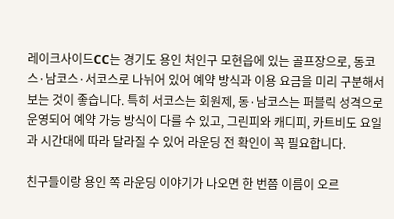레이크사이드CC는 경기도 용인 처인구 모현읍에 있는 골프장으로, 동코스·남코스·서코스로 나뉘어 있어 예약 방식과 이용 요금을 미리 구분해서 보는 것이 좋습니다. 특히 서코스는 회원제, 동·남코스는 퍼블릭 성격으로 운영되어 예약 가능 방식이 다를 수 있고, 그린피와 캐디피, 카트비도 요일과 시간대에 따라 달라질 수 있어 라운딩 전 확인이 꼭 필요합니다.

친구들이랑 용인 쪽 라운딩 이야기가 나오면 한 번쯤 이름이 오르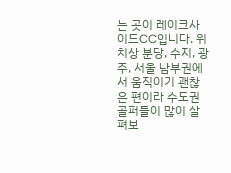는 곳이 레이크사이드CC입니다. 위치상 분당, 수지, 광주, 서울 남부권에서 움직이기 괜찮은 편이라 수도권 골퍼들이 많이 살펴보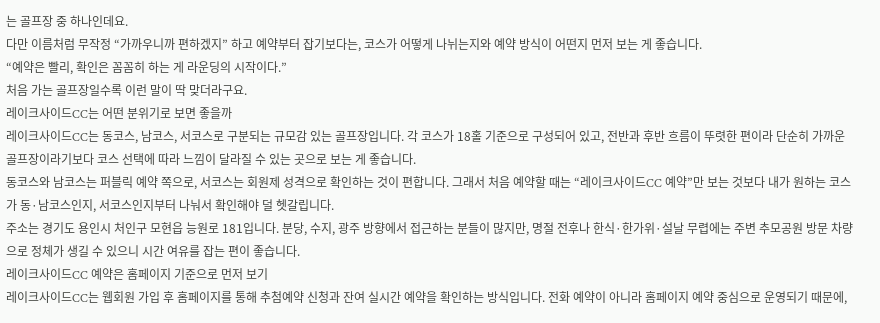는 골프장 중 하나인데요.
다만 이름처럼 무작정 “가까우니까 편하겠지” 하고 예약부터 잡기보다는, 코스가 어떻게 나뉘는지와 예약 방식이 어떤지 먼저 보는 게 좋습니다.
“예약은 빨리, 확인은 꼼꼼히 하는 게 라운딩의 시작이다.”
처음 가는 골프장일수록 이런 말이 딱 맞더라구요.
레이크사이드CC는 어떤 분위기로 보면 좋을까
레이크사이드CC는 동코스, 남코스, 서코스로 구분되는 규모감 있는 골프장입니다. 각 코스가 18홀 기준으로 구성되어 있고, 전반과 후반 흐름이 뚜렷한 편이라 단순히 가까운 골프장이라기보다 코스 선택에 따라 느낌이 달라질 수 있는 곳으로 보는 게 좋습니다.
동코스와 남코스는 퍼블릭 예약 쪽으로, 서코스는 회원제 성격으로 확인하는 것이 편합니다. 그래서 처음 예약할 때는 “레이크사이드CC 예약”만 보는 것보다 내가 원하는 코스가 동·남코스인지, 서코스인지부터 나눠서 확인해야 덜 헷갈립니다.
주소는 경기도 용인시 처인구 모현읍 능원로 181입니다. 분당, 수지, 광주 방향에서 접근하는 분들이 많지만, 명절 전후나 한식·한가위·설날 무렵에는 주변 추모공원 방문 차량으로 정체가 생길 수 있으니 시간 여유를 잡는 편이 좋습니다.
레이크사이드CC 예약은 홈페이지 기준으로 먼저 보기
레이크사이드CC는 웹회원 가입 후 홈페이지를 통해 추첨예약 신청과 잔여 실시간 예약을 확인하는 방식입니다. 전화 예약이 아니라 홈페이지 예약 중심으로 운영되기 때문에,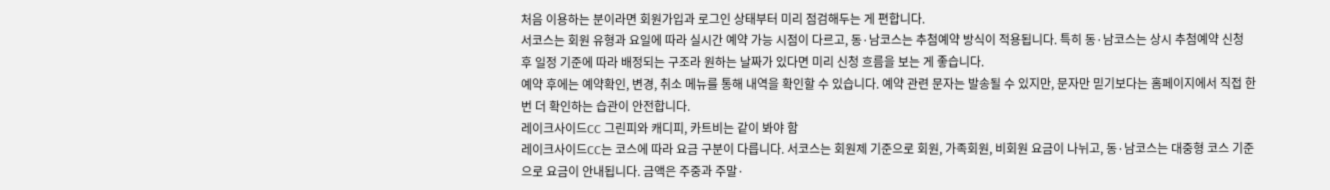처음 이용하는 분이라면 회원가입과 로그인 상태부터 미리 점검해두는 게 편합니다.
서코스는 회원 유형과 요일에 따라 실시간 예약 가능 시점이 다르고, 동·남코스는 추첨예약 방식이 적용됩니다. 특히 동·남코스는 상시 추첨예약 신청 후 일정 기준에 따라 배정되는 구조라 원하는 날짜가 있다면 미리 신청 흐름을 보는 게 좋습니다.
예약 후에는 예약확인, 변경, 취소 메뉴를 통해 내역을 확인할 수 있습니다. 예약 관련 문자는 발송될 수 있지만, 문자만 믿기보다는 홈페이지에서 직접 한 번 더 확인하는 습관이 안전합니다.
레이크사이드CC 그린피와 캐디피, 카트비는 같이 봐야 함
레이크사이드CC는 코스에 따라 요금 구분이 다릅니다. 서코스는 회원제 기준으로 회원, 가족회원, 비회원 요금이 나뉘고, 동·남코스는 대중형 코스 기준으로 요금이 안내됩니다. 금액은 주중과 주말·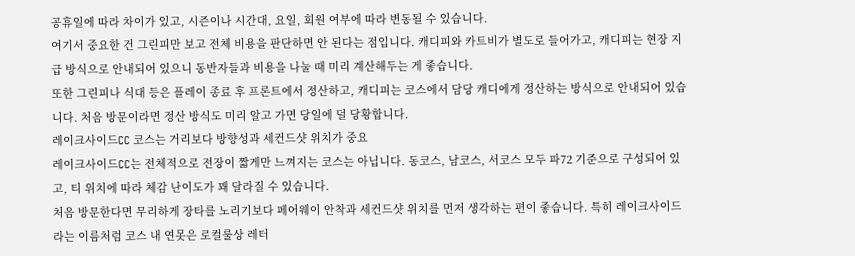공휴일에 따라 차이가 있고, 시즌이나 시간대, 요일, 회원 여부에 따라 변동될 수 있습니다.
여기서 중요한 건 그린피만 보고 전체 비용을 판단하면 안 된다는 점입니다. 캐디피와 카트비가 별도로 들어가고, 캐디피는 현장 지급 방식으로 안내되어 있으니 동반자들과 비용을 나눌 때 미리 계산해두는 게 좋습니다.
또한 그린피나 식대 등은 플레이 종료 후 프론트에서 정산하고, 캐디피는 코스에서 담당 캐디에게 정산하는 방식으로 안내되어 있습니다. 처음 방문이라면 정산 방식도 미리 알고 가면 당일에 덜 당황합니다.
레이크사이드CC 코스는 거리보다 방향성과 세컨드샷 위치가 중요
레이크사이드CC는 전체적으로 전장이 짧게만 느껴지는 코스는 아닙니다. 동코스, 남코스, 서코스 모두 파72 기준으로 구성되어 있고, 티 위치에 따라 체감 난이도가 꽤 달라질 수 있습니다.
처음 방문한다면 무리하게 장타를 노리기보다 페어웨이 안착과 세컨드샷 위치를 먼저 생각하는 편이 좋습니다. 특히 레이크사이드라는 이름처럼 코스 내 연못은 로컬룰상 레터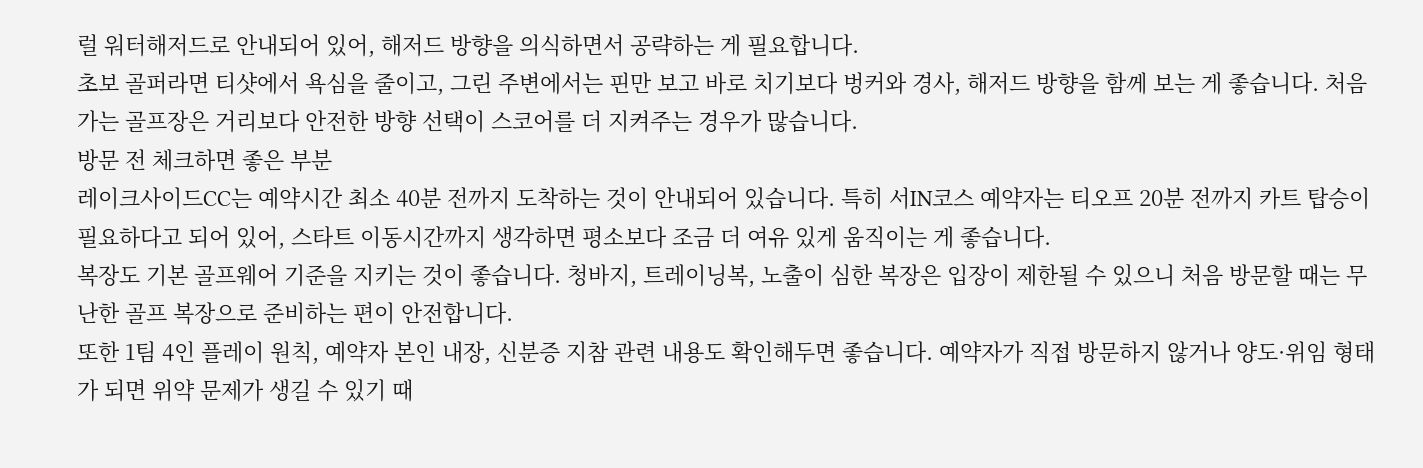럴 워터해저드로 안내되어 있어, 해저드 방향을 의식하면서 공략하는 게 필요합니다.
초보 골퍼라면 티샷에서 욕심을 줄이고, 그린 주변에서는 핀만 보고 바로 치기보다 벙커와 경사, 해저드 방향을 함께 보는 게 좋습니다. 처음 가는 골프장은 거리보다 안전한 방향 선택이 스코어를 더 지켜주는 경우가 많습니다.
방문 전 체크하면 좋은 부분
레이크사이드CC는 예약시간 최소 40분 전까지 도착하는 것이 안내되어 있습니다. 특히 서IN코스 예약자는 티오프 20분 전까지 카트 탑승이 필요하다고 되어 있어, 스타트 이동시간까지 생각하면 평소보다 조금 더 여유 있게 움직이는 게 좋습니다.
복장도 기본 골프웨어 기준을 지키는 것이 좋습니다. 청바지, 트레이닝복, 노출이 심한 복장은 입장이 제한될 수 있으니 처음 방문할 때는 무난한 골프 복장으로 준비하는 편이 안전합니다.
또한 1팀 4인 플레이 원칙, 예약자 본인 내장, 신분증 지참 관련 내용도 확인해두면 좋습니다. 예약자가 직접 방문하지 않거나 양도·위임 형태가 되면 위약 문제가 생길 수 있기 때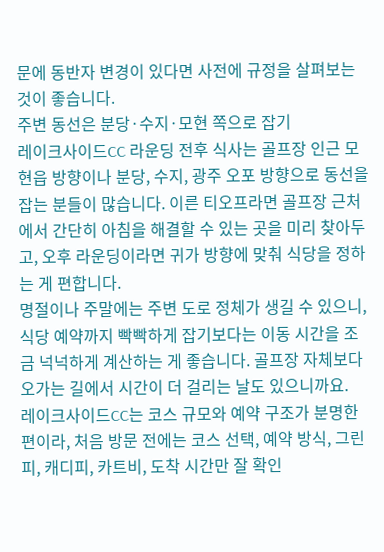문에 동반자 변경이 있다면 사전에 규정을 살펴보는 것이 좋습니다.
주변 동선은 분당·수지·모현 쪽으로 잡기
레이크사이드CC 라운딩 전후 식사는 골프장 인근 모현읍 방향이나 분당, 수지, 광주 오포 방향으로 동선을 잡는 분들이 많습니다. 이른 티오프라면 골프장 근처에서 간단히 아침을 해결할 수 있는 곳을 미리 찾아두고, 오후 라운딩이라면 귀가 방향에 맞춰 식당을 정하는 게 편합니다.
명절이나 주말에는 주변 도로 정체가 생길 수 있으니, 식당 예약까지 빡빡하게 잡기보다는 이동 시간을 조금 넉넉하게 계산하는 게 좋습니다. 골프장 자체보다 오가는 길에서 시간이 더 걸리는 날도 있으니까요.
레이크사이드CC는 코스 규모와 예약 구조가 분명한 편이라, 처음 방문 전에는 코스 선택, 예약 방식, 그린피, 캐디피, 카트비, 도착 시간만 잘 확인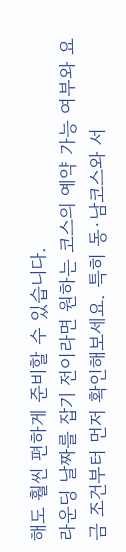해도 훨씬 편하게 준비할 수 있습니다.
라운딩 날짜를 잡기 전이라면 원하는 코스의 예약 가능 여부와 요금 조건부터 먼저 확인해보세요. 특히 동·남코스와 서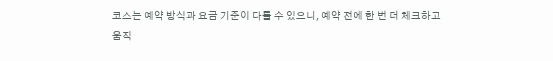코스는 예약 방식과 요금 기준이 다를 수 있으니, 예약 전에 한 번 더 체크하고 움직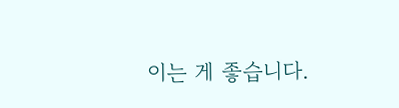이는 게 좋습니다.